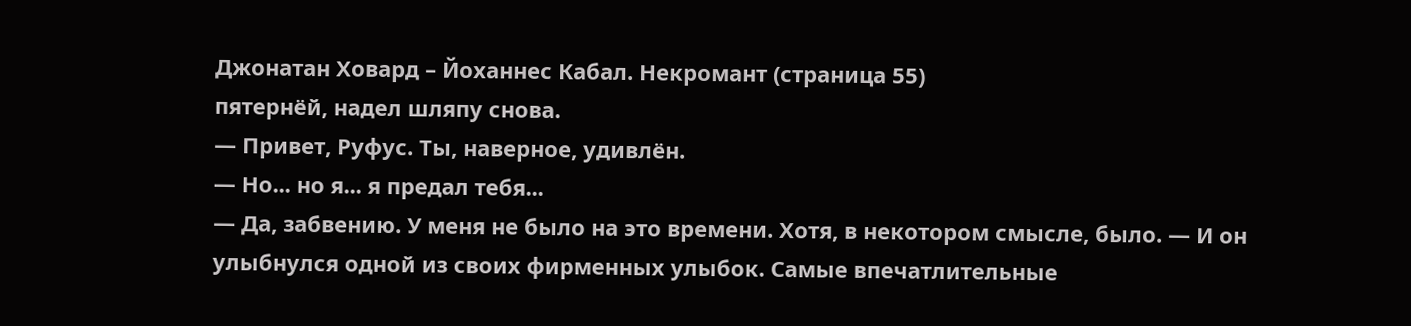Джонатан Ховард – Йоханнес Кабал. Некромант (страница 55)
пятернёй, надел шляпу снова.
— Привет, Руфус. Ты, наверное, удивлён.
— Но... но я... я предал тебя...
— Да, забвению. У меня не было на это времени. Хотя, в некотором смысле, было. — И он
улыбнулся одной из своих фирменных улыбок. Самые впечатлительные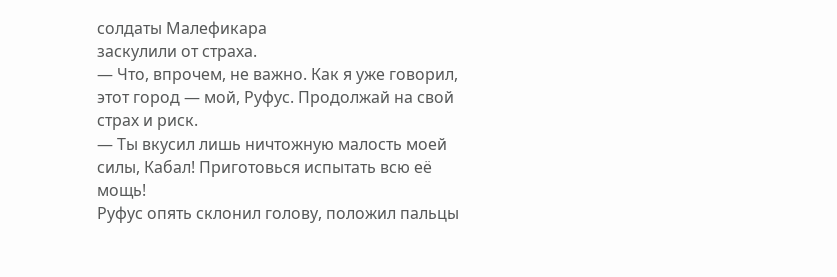солдаты Малефикара
заскулили от страха.
— Что, впрочем, не важно. Как я уже говорил, этот город — мой, Руфус. Продолжай на свой
страх и риск.
— Ты вкусил лишь ничтожную малость моей силы, Кабал! Приготовься испытать всю её мощь!
Руфус опять склонил голову, положил пальцы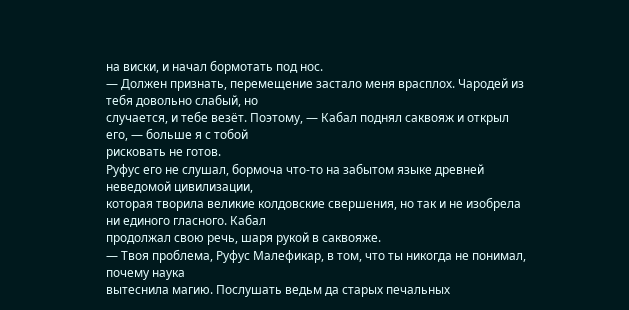на виски, и начал бормотать под нос.
— Должен признать, перемещение застало меня врасплох. Чародей из тебя довольно слабый, но
случается, и тебе везёт. Поэтому, — Кабал поднял саквояж и открыл его, — больше я с тобой
рисковать не готов.
Руфус его не слушал, бормоча что-то на забытом языке древней неведомой цивилизации,
которая творила великие колдовские свершения, но так и не изобрела ни единого гласного. Кабал
продолжал свою речь, шаря рукой в саквояже.
— Твоя проблема, Руфус Малефикар, в том, что ты никогда не понимал, почему наука
вытеснила магию. Послушать ведьм да старых печальных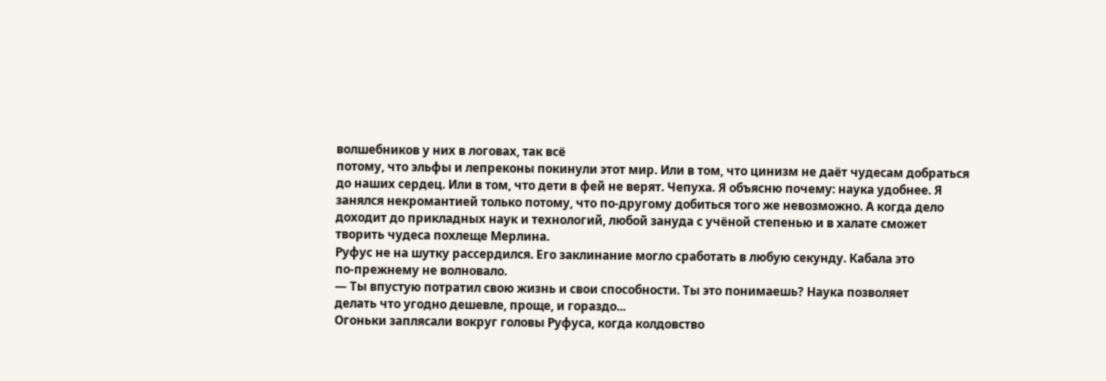волшебников у них в логовах, так всё
потому, что эльфы и лепреконы покинули этот мир. Или в том, что цинизм не даёт чудесам добраться
до наших сердец. Или в том, что дети в фей не верят. Чепуха. Я объясню почему: наука удобнее. Я
занялся некромантией только потому, что по-другому добиться того же невозможно. А когда дело
доходит до прикладных наук и технологий, любой зануда с учёной степенью и в халате сможет
творить чудеса похлеще Мерлина.
Руфус не на шутку рассердился. Его заклинание могло сработать в любую секунду. Кабала это
по-прежнему не волновало.
— Ты впустую потратил свою жизнь и свои способности. Ты это понимаешь? Наука позволяет
делать что угодно дешевле, проще, и гораздо...
Огоньки заплясали вокруг головы Руфуса, когда колдовство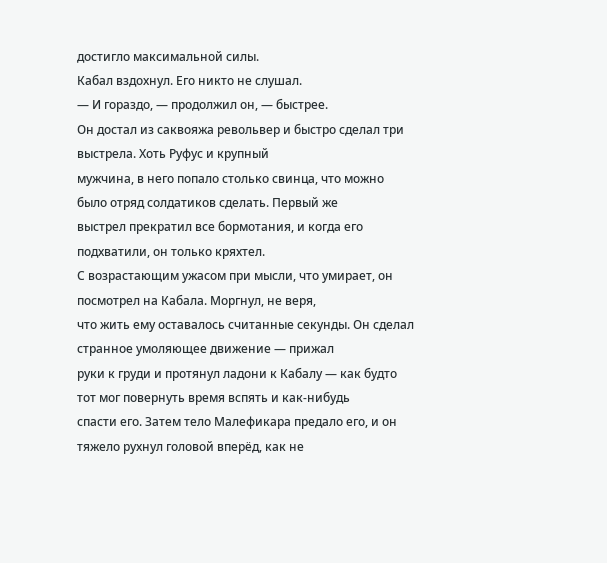достигло максимальной силы.
Кабал вздохнул. Его никто не слушал.
— И гораздо, — продолжил он, — быстрее.
Он достал из саквояжа револьвер и быстро сделал три выстрела. Хоть Руфус и крупный
мужчина, в него попало столько свинца, что можно было отряд солдатиков сделать. Первый же
выстрел прекратил все бормотания, и когда его подхватили, он только кряхтел.
С возрастающим ужасом при мысли, что умирает, он посмотрел на Кабала. Моргнул, не веря,
что жить ему оставалось считанные секунды. Он сделал странное умоляющее движение — прижал
руки к груди и протянул ладони к Кабалу — как будто тот мог повернуть время вспять и как-нибудь
спасти его. Затем тело Малефикара предало его, и он тяжело рухнул головой вперёд, как не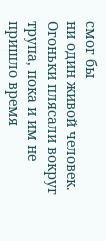смог бы
ни один живой человек. Огоньки плясали вокруг трупа, пока и им не пришло время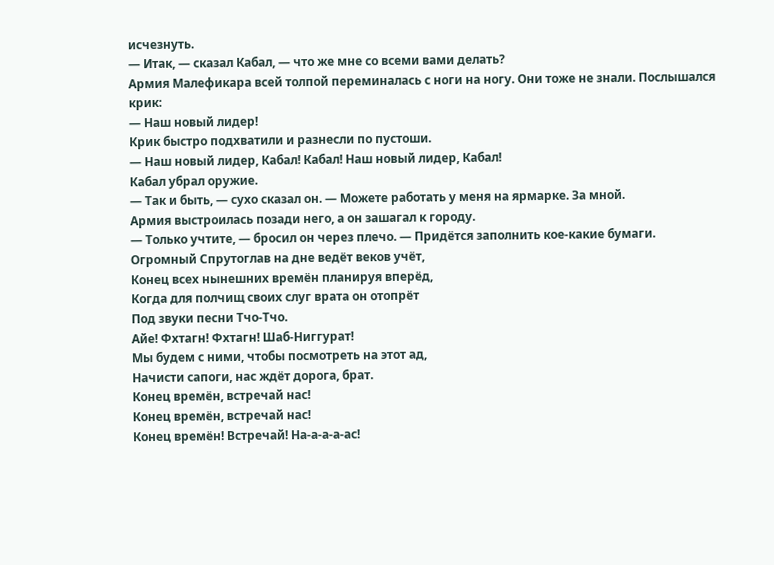исчезнуть.
— Итак, — сказал Кабал, — что же мне со всеми вами делать?
Армия Малефикара всей толпой переминалась с ноги на ногу. Они тоже не знали. Послышался
крик:
— Наш новый лидер!
Крик быстро подхватили и разнесли по пустоши.
— Наш новый лидер, Кабал! Кабал! Наш новый лидер, Кабал!
Кабал убрал оружие.
— Так и быть, — сухо сказал он. — Можете работать у меня на ярмарке. За мной.
Армия выстроилась позади него, а он зашагал к городу.
— Только учтите, — бросил он через плечо. — Придётся заполнить кое-какие бумаги.
Огромный Спрутоглав на дне ведёт веков учёт,
Конец всех нынешних времён планируя вперёд,
Когда для полчищ своих слуг врата он отопрёт
Под звуки песни Тчо-Тчо.
Айе! Фхтагн! Фхтагн! Шаб-Ниггурат!
Мы будем с ними, чтобы посмотреть на этот ад,
Начисти сапоги, нас ждёт дорога, брат.
Конец времён, встречай нас!
Конец времён, встречай нас!
Конец времён! Встречай! На-а-а-а-ас!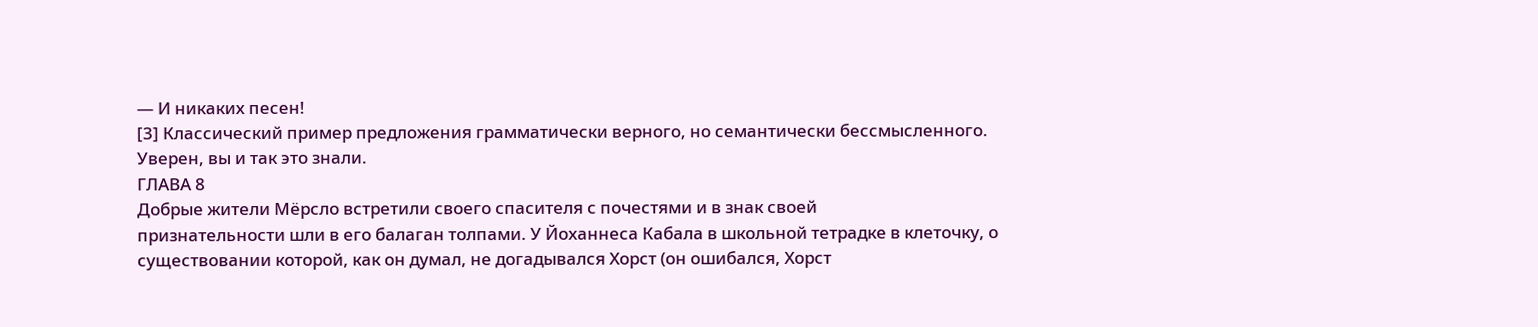— И никаких песен!
[3] Классический пример предложения грамматически верного, но семантически бессмысленного.
Уверен, вы и так это знали.
ГЛАВА 8
Добрые жители Мёрсло встретили своего спасителя с почестями и в знак своей
признательности шли в его балаган толпами. У Йоханнеса Кабала в школьной тетрадке в клеточку, о
существовании которой, как он думал, не догадывался Хорст (он ошибался, Хорст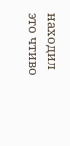находил это чтиво